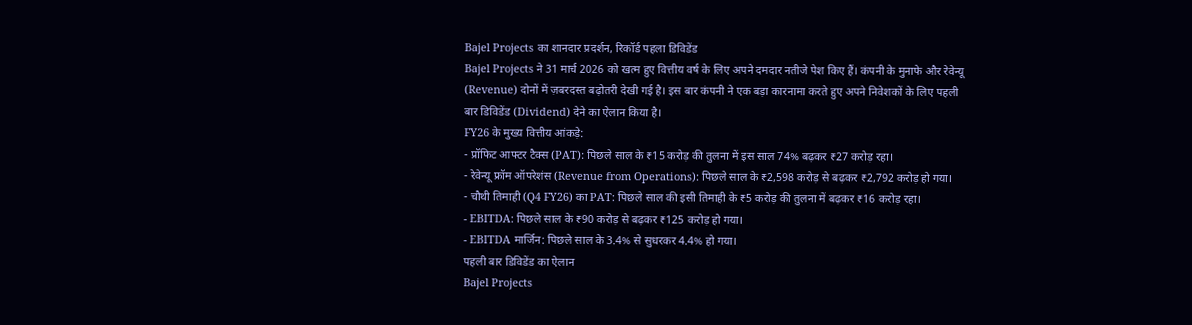Bajel Projects का शानदार प्रदर्शन, रिकॉर्ड पहला डिविडेंड
Bajel Projects ने 31 मार्च 2026 को खत्म हुए वित्तीय वर्ष के लिए अपने दमदार नतीजे पेश किए हैं। कंपनी के मुनाफे और रेवेन्यू (Revenue) दोनों में ज़बरदस्त बढ़ोतरी देखी गई है। इस बार कंपनी ने एक बड़ा कारनामा करते हुए अपने निवेशकों के लिए पहली बार डिविडेंड (Dividend) देने का ऐलान किया है।
FY26 के मुख्य वित्तीय आंकड़े:
- प्रॉफिट आफ्टर टैक्स (PAT): पिछले साल के ₹15 करोड़ की तुलना में इस साल 74% बढ़कर ₹27 करोड़ रहा।
- रेवेन्यू फ्रॉम ऑपरेशंस (Revenue from Operations): पिछले साल के ₹2,598 करोड़ से बढ़कर ₹2,792 करोड़ हो गया।
- चौथी तिमाही (Q4 FY26) का PAT: पिछले साल की इसी तिमाही के ₹5 करोड़ की तुलना में बढ़कर ₹16 करोड़ रहा।
- EBITDA: पिछले साल के ₹90 करोड़ से बढ़कर ₹125 करोड़ हो गया।
- EBITDA मार्जिन: पिछले साल के 3.4% से सुधरकर 4.4% हो गया।
पहली बार डिविडेंड का ऐलान
Bajel Projects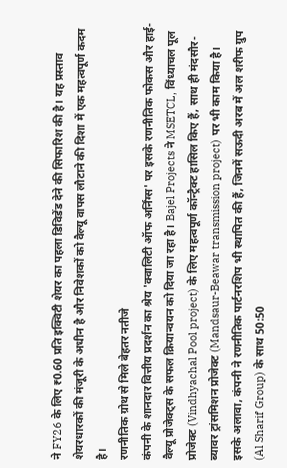ने FY26 के लिए ₹0.60 प्रति इक्विटी शेयर का पहला डिविडेंड देने की सिफारिश की है। यह प्रस्ताव शेयरधारकों की मंजूरी के अधीन है और निवेशकों को वैल्यू वापस लौटाने की दिशा में एक महत्वपूर्ण कदम है।
रणनीतिक ग्रोथ से मिले बेहतर नतीजे
कंपनी के शानदार वित्तीय प्रदर्शन का श्रेय 'क्वालिटी ऑफ अर्निंग्स' पर इसके रणनीतिक फोकस और हाई-वैल्यू प्रोजेक्ट्स के सफल क्रियान्वयन को दिया जा रहा है। Bajel Projects ने MSETCL, विंध्याचल पूल प्रोजेक्ट (Vindhyachal Pool project) के लिए महत्वपूर्ण कॉन्ट्रैक्ट हासिल किए हैं, साथ ही मंदसौर-ब्यावर ट्रांसमिशन प्रोजेक्ट (Mandsaur-Beawar transmission project) पर भी काम किया है।
इसके अलावा, कंपनी ने रणनीतिक पार्टनरशिप भी स्थापित की हैं, जिनमें सऊदी अरब में अल शरीफ ग्रुप (Al Sharif Group) के साथ 50:50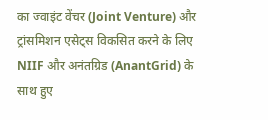का ज्वाइंट वेंचर (Joint Venture) और ट्रांसमिशन एसेट्स विकसित करने के लिए NIIF और अनंतग्रिड (AnantGrid) के साथ हुए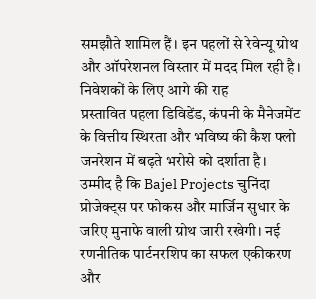समझौते शामिल हैं। इन पहलों से रेवेन्यू ग्रोथ और ऑपरेशनल विस्तार में मदद मिल रही है।
निवेशकों के लिए आगे की राह
प्रस्तावित पहला डिविडेंड, कंपनी के मैनेजमेंट के वित्तीय स्थिरता और भविष्य की कैश फ्लो जनरेशन में बढ़ते भरोसे को दर्शाता है। उम्मीद है कि Bajel Projects चुनिंदा प्रोजेक्ट्स पर फोकस और मार्जिन सुधार के जरिए मुनाफे वाली ग्रोथ जारी रखेगी। नई रणनीतिक पार्टनरशिप का सफल एकीकरण और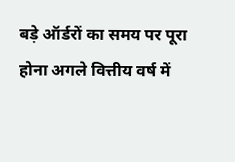बड़े ऑर्डरों का समय पर पूरा होना अगले वित्तीय वर्ष में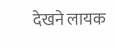देखने लायक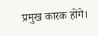प्रमुख कारक होंगे।